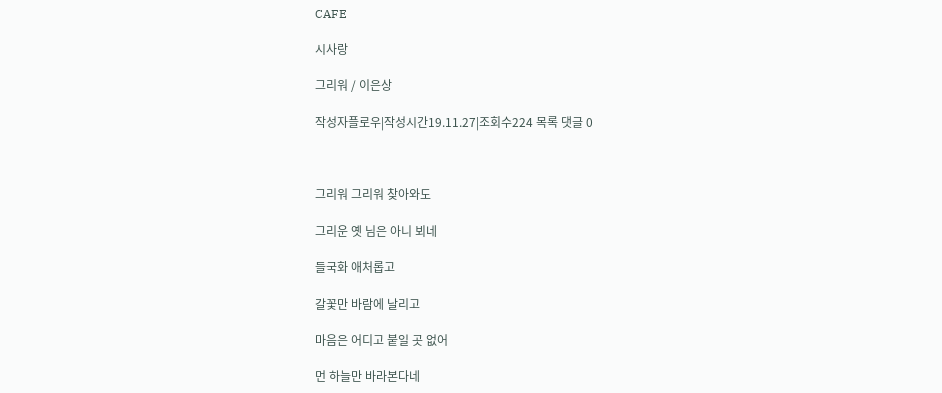CAFE

시사랑

그리워 / 이은상

작성자플로우|작성시간19.11.27|조회수224 목록 댓글 0



그리워 그리워 찾아와도

그리운 옛 님은 아니 뵈네

들국화 애처롭고

갈꽃만 바람에 날리고

마음은 어디고 붙일 곳 없어

먼 하늘만 바라본다네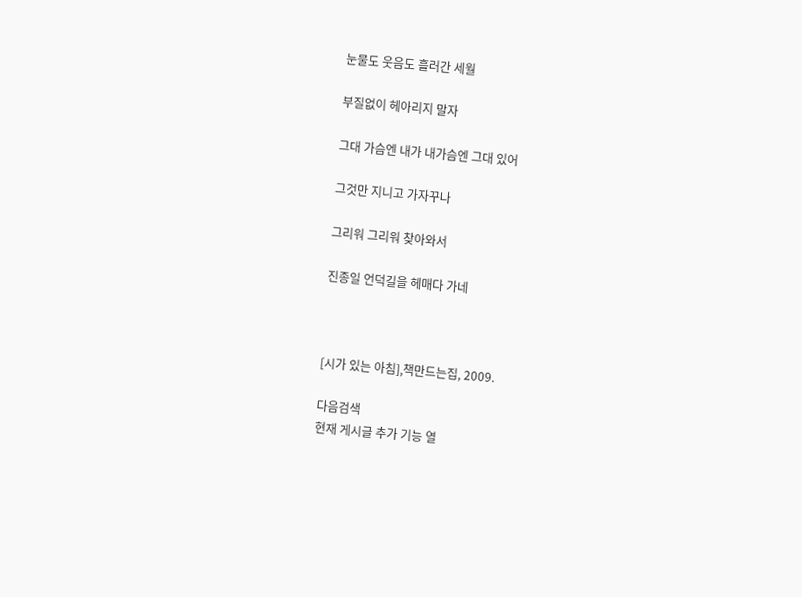눈물도 웃음도 흘러간 세월

부질없이 헤아리지 말자

그대 가슴엔 내가 내가슴엔 그대 있어

그것만 지니고 가자꾸나

그리워 그리워 찾아와서

진종일 언덕길을 헤매다 가네



[시가 있는 아침],책만드는집, 2009.

다음검색
현재 게시글 추가 기능 열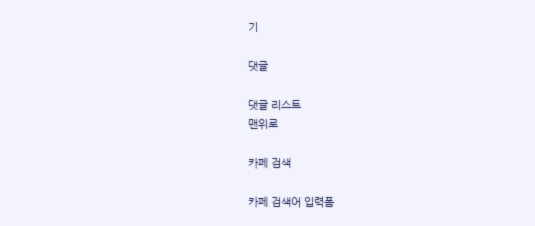기

댓글

댓글 리스트
맨위로

카페 검색

카페 검색어 입력폼